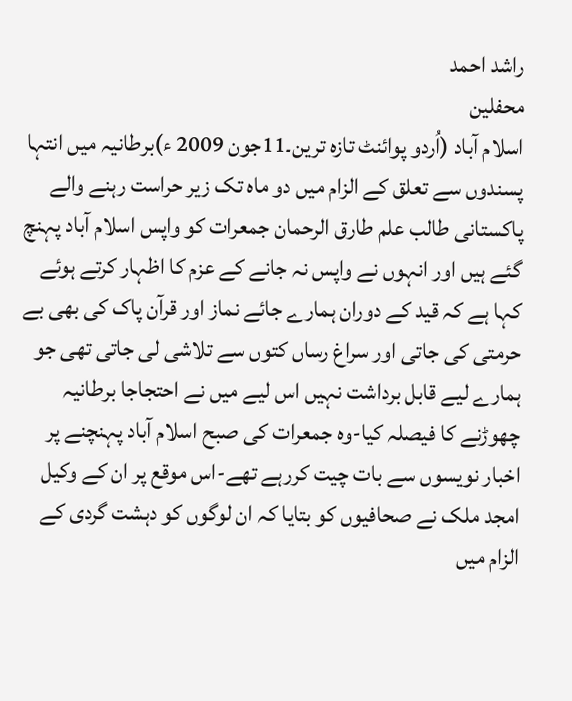راشد احمد
محفلین
اسلام آباد (اُردو پوائنٹ تازہ ترین۔11جون 2009 ء)برطانیہ میں انتہا پسندوں سے تعلق کے الزام میں دو ماہ تک زیر حراست رہنے والے پاکستانی طالب علم طارق الرحمان جمعرات کو واپس اسلام آباد پہنچ گئے ہیں اور انہوں نے واپس نہ جانے کے عزم کا اظہار کرتے ہوئے کہا ہے کہ قید کے دوران ہمارے جائے نماز اور قرآن پاک کی بھی بے حرمتی کی جاتی اور سراغ رساں کتوں سے تلاشی لی جاتی تھی جو ہمارے لیے قابل برداشت نہیں اس لیے میں نے احتجاجا برطانیہ چھوڑنے کا فیصلہ کیا-وہ جمعرات کی صبح اسلام آباد پہنچنے پر اخبار نویسوں سے بات چیت کررہے تھے-اس موقع پر ان کے وکیل امجد ملک نے صحافیوں کو بتایا کہ ان لوگوں کو دہشت گردی کے الزام میں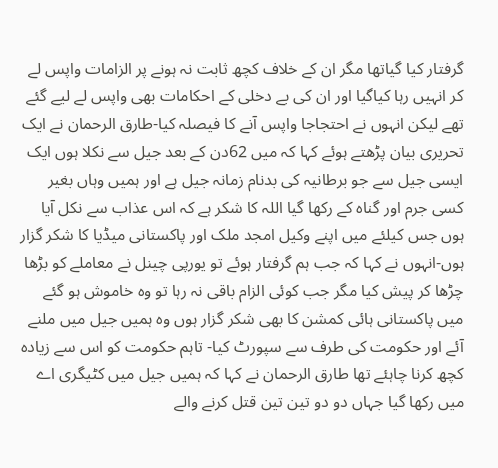گرفتار کیا گیاتھا مگر ان کے خلاف کچھ ثابت نہ ہونے پر الزامات واپس لے کر انہیں رہا کیاگیا اور ان کی بے دخلی کے احکامات بھی واپس لے لیے گئے تھے لیکن انہوں نے احتجاجا واپس آنے کا فیصلہ کیا-طارق الرحمان نے ایک تحریری بیان پڑھتے ہوئے کہا کہ میں 62دن کے بعد جیل سے نکلا ہوں ایک ایسی جیل سے جو برطانیہ کی بدنام زمانہ جیل ہے اور ہمیں وہاں بغیر کسی جرم اور گناہ کے رکھا گیا اللہ کا شکر ہے کہ اس عذاب سے نکل آیا ہوں جس کیلئے میں اپنے وکیل امجد ملک اور پاکستانی میڈیا کا شکر گزار ہوں-انہوں نے کہا کہ جب ہم گرفتار ہوئے تو یورپی چینل نے معاملے کو بڑھا چڑھا کر پیش کیا مگر جب کوئی الزام باقی نہ رہا تو وہ خاموش ہو گئے میں پاکستانی ہائی کمشن کا بھی شکر گزار ہوں وہ ہمیں جیل میں ملنے آئے اور حکومت کی طرف سے سپورٹ کیا- تاہم حکومت کو اس سے زیادہ کچھ کرنا چاہئے تھا طارق الرحمان نے کہا کہ ہمیں جیل میں کٹیگری اے میں رکھا گیا جہاں دو دو تین تین قتل کرنے والے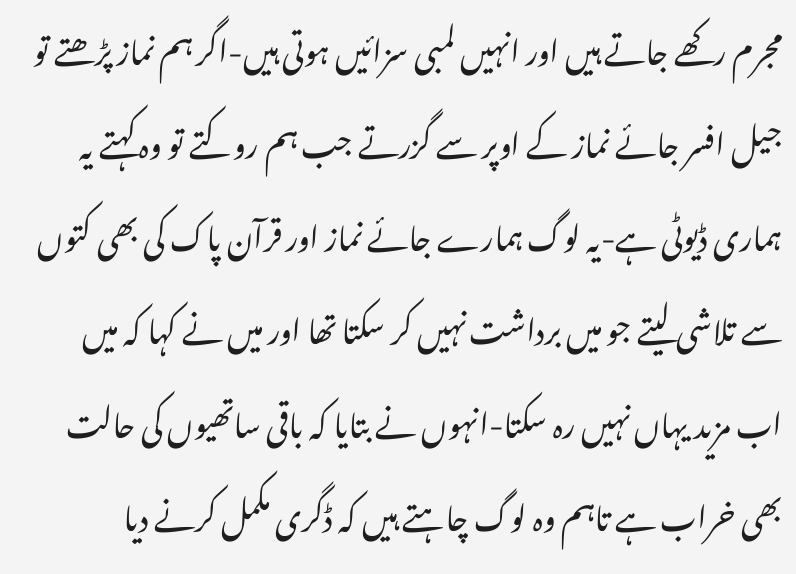مجرم رکھے جاتے ہیں اور انہیں لمبی سزائیں ہوتی ہیں-اگر ہم نماز پڑھتے تو جیل افسر جائے نماز کے اوپر سے گزرتے جب ہم روکتے تو وہ کہتے یہ ہماری ڈیوٹی ہے-یہ لوگ ہمارے جائے نماز اور قرآن پاک کی بھی کتوں سے تلاشی لیتے جو میں برداشت نہیں کر سکتا تھا اور میں نے کہا کہ میں اب مزید یہاں نہیں رہ سکتا-انہوں نے بتایا کہ باقی ساتھیوں کی حالت بھی خراب ہے تاہم وہ لوگ چاہتے ہیں کہ ڈگری مکمل کرنے دیا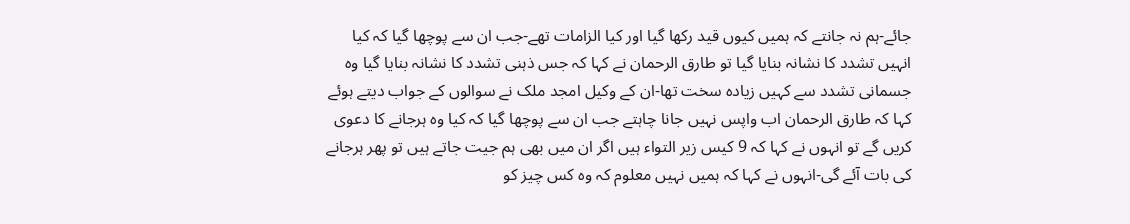جائے-ہم نہ جانتے کہ ہمیں کیوں قید رکھا گیا اور کیا الزامات تھے-جب ان سے پوچھا گیا کہ کیا انہیں تشدد کا نشانہ بنایا گیا تو طارق الرحمان نے کہا کہ جس ذہنی تشدد کا نشانہ بنایا گیا وہ جسمانی تشدد سے کہیں زیادہ سخت تھا-ان کے وکیل امجد ملک نے سوالوں کے جواب دیتے ہوئے کہا کہ طارق الرحمان اب واپس نہیں جانا چاہتے جب ان سے پوچھا گیا کہ کیا وہ ہرجانے کا دعوی کریں گے تو انہوں نے کہا کہ 9 کیس زیر التواء ہیں اگر ان میں بھی ہم جیت جاتے ہیں تو پھر ہرجانے کی بات آئے گی-انہوں نے کہا کہ ہمیں نہیں معلوم کہ وہ کس چیز کو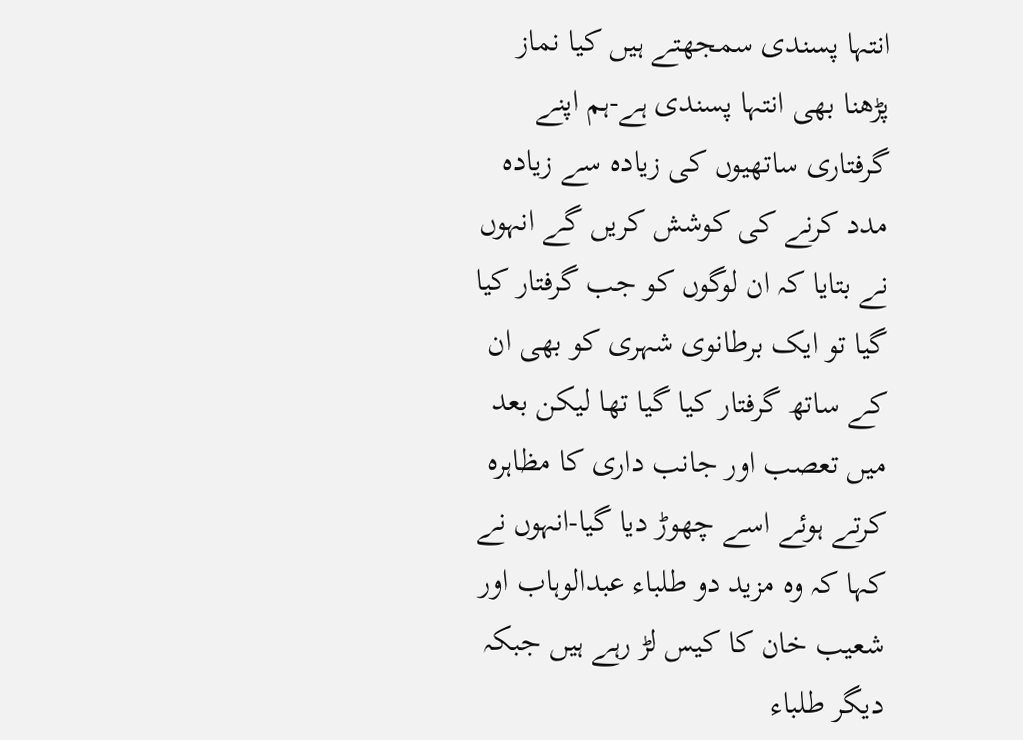انتہا پسندی سمجھتے ہیں کیا نماز پڑھنا بھی انتہا پسندی ہے-ہم اپنے گرفتاری ساتھیوں کی زیادہ سے زیادہ مدد کرنے کی کوشش کریں گے انہوں نے بتایا کہ ان لوگوں کو جب گرفتار کیا گیا تو ایک برطانوی شہری کو بھی ان کے ساتھ گرفتار کیا گیا تھا لیکن بعد میں تعصب اور جانب داری کا مظاہرہ کرتے ہوئے اسے چھوڑ دیا گیا-انہوں نے کہا کہ وہ مزید دو طلباء عبدالوہاب اور شعیب خان کا کیس لڑ رہے ہیں جبکہ دیگر طلباء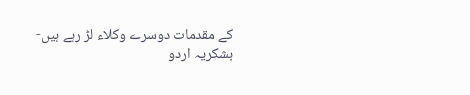کے مقدمات دوسرے وکلاء لڑ رہے ہیں-
بشکریہ اردو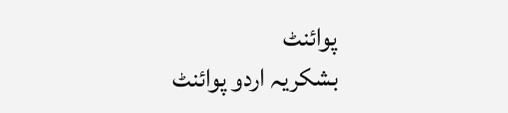پوائنٹ
بشکریہ اردو پوائنٹ